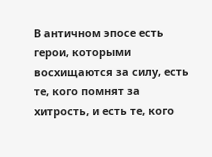В античном эпосе есть герои, которыми восхищаются за силу, есть те, кого помнят за хитрость, и есть те, кого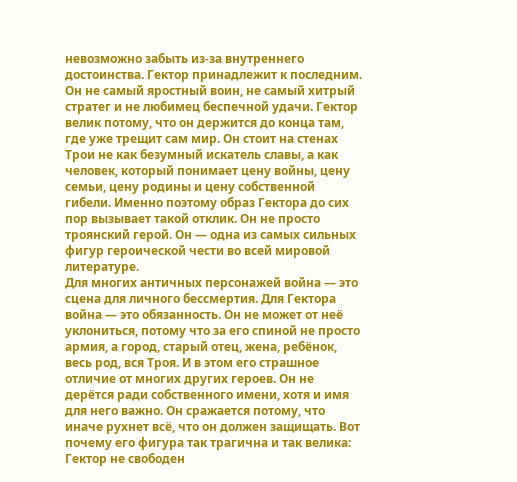невозможно забыть из-за внутреннего достоинства. Гектор принадлежит к последним. Он не самый яростный воин, не самый хитрый стратег и не любимец беспечной удачи. Гектор велик потому, что он держится до конца там, где уже трещит сам мир. Он стоит на стенах Трои не как безумный искатель славы, а как человек, который понимает цену войны, цену семьи, цену родины и цену собственной гибели. Именно поэтому образ Гектора до сих пор вызывает такой отклик. Он не просто троянский герой. Он — одна из самых сильных фигур героической чести во всей мировой литературе.
Для многих античных персонажей война — это сцена для личного бессмертия. Для Гектора война — это обязанность. Он не может от неё уклониться, потому что за его спиной не просто армия, а город, старый отец, жена, ребёнок, весь род, вся Троя. И в этом его страшное отличие от многих других героев. Он не дерётся ради собственного имени, хотя и имя для него важно. Он сражается потому, что иначе рухнет всё, что он должен защищать. Вот почему его фигура так трагична и так велика: Гектор не свободен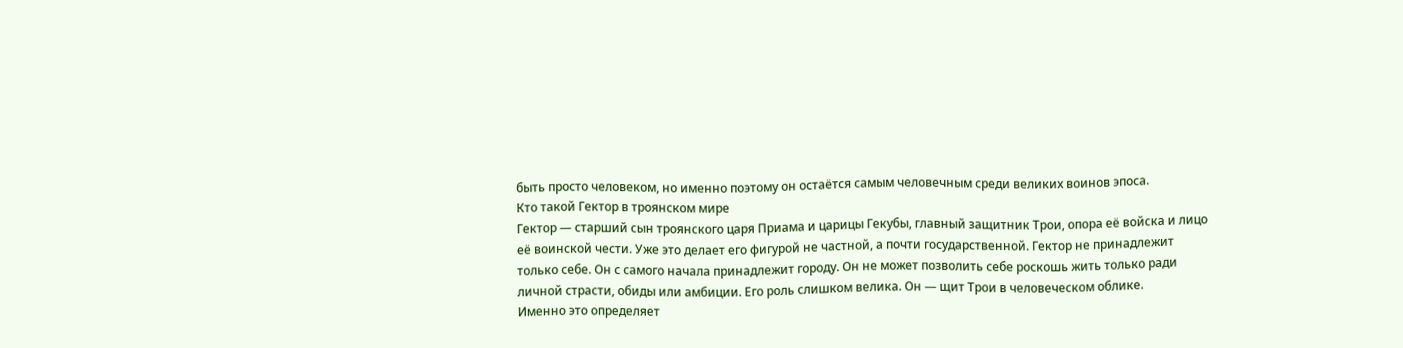быть просто человеком, но именно поэтому он остаётся самым человечным среди великих воинов эпоса.
Кто такой Гектор в троянском мире
Гектор — старший сын троянского царя Приама и царицы Гекубы, главный защитник Трои, опора её войска и лицо её воинской чести. Уже это делает его фигурой не частной, а почти государственной. Гектор не принадлежит только себе. Он с самого начала принадлежит городу. Он не может позволить себе роскошь жить только ради личной страсти, обиды или амбиции. Его роль слишком велика. Он — щит Трои в человеческом облике.
Именно это определяет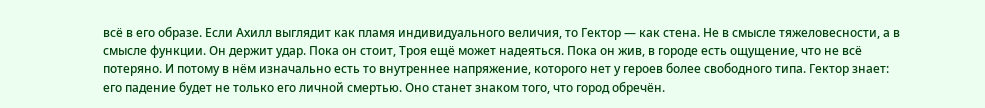всё в его образе. Если Ахилл выглядит как пламя индивидуального величия, то Гектор — как стена. Не в смысле тяжеловесности, а в смысле функции. Он держит удар. Пока он стоит, Троя ещё может надеяться. Пока он жив, в городе есть ощущение, что не всё потеряно. И потому в нём изначально есть то внутреннее напряжение, которого нет у героев более свободного типа. Гектор знает: его падение будет не только его личной смертью. Оно станет знаком того, что город обречён.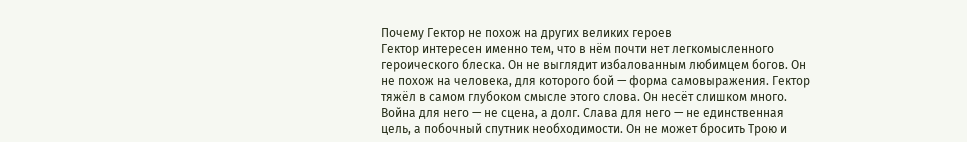Почему Гектор не похож на других великих героев
Гектор интересен именно тем, что в нём почти нет легкомысленного героического блеска. Он не выглядит избалованным любимцем богов. Он не похож на человека, для которого бой — форма самовыражения. Гектор тяжёл в самом глубоком смысле этого слова. Он несёт слишком много. Война для него — не сцена, а долг. Слава для него — не единственная цель, а побочный спутник необходимости. Он не может бросить Трою и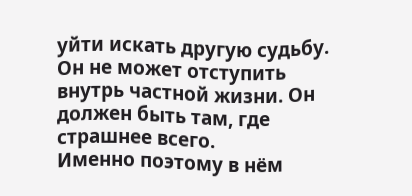уйти искать другую судьбу. Он не может отступить внутрь частной жизни. Он должен быть там, где страшнее всего.
Именно поэтому в нём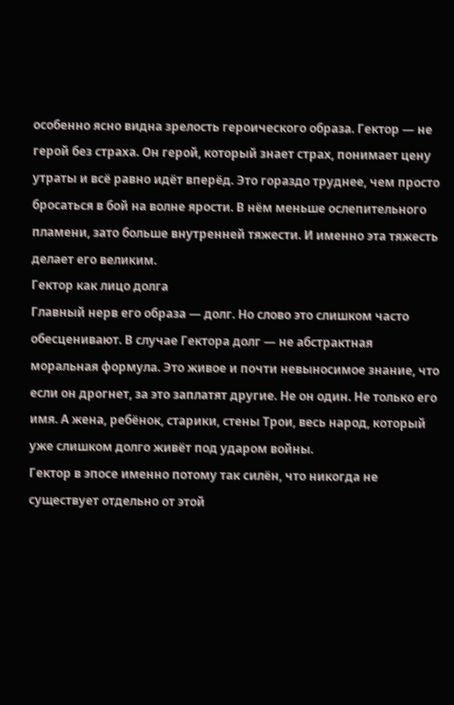особенно ясно видна зрелость героического образа. Гектор — не герой без страха. Он герой, который знает страх, понимает цену утраты и всё равно идёт вперёд. Это гораздо труднее, чем просто бросаться в бой на волне ярости. В нём меньше ослепительного пламени, зато больше внутренней тяжести. И именно эта тяжесть делает его великим.
Гектор как лицо долга
Главный нерв его образа — долг. Но слово это слишком часто обесценивают. В случае Гектора долг — не абстрактная моральная формула. Это живое и почти невыносимое знание, что если он дрогнет, за это заплатят другие. Не он один. Не только его имя. А жена, ребёнок, старики, стены Трои, весь народ, который уже слишком долго живёт под ударом войны.
Гектор в эпосе именно потому так силён, что никогда не существует отдельно от этой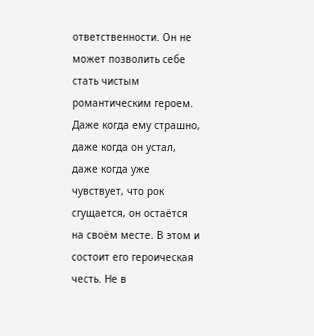ответственности. Он не может позволить себе стать чистым романтическим героем. Даже когда ему страшно, даже когда он устал, даже когда уже чувствует, что рок сгущается, он остаётся на своём месте. В этом и состоит его героическая честь. Не в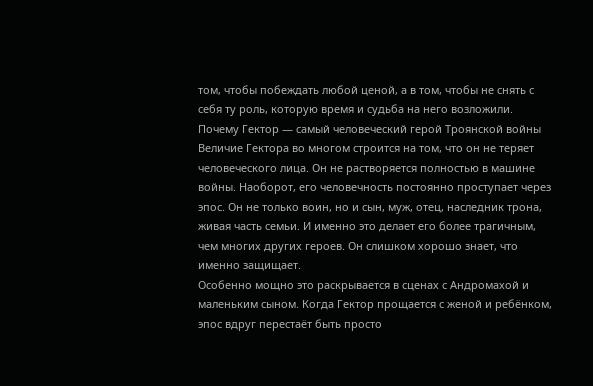том, чтобы побеждать любой ценой, а в том, чтобы не снять с себя ту роль, которую время и судьба на него возложили.
Почему Гектор — самый человеческий герой Троянской войны
Величие Гектора во многом строится на том, что он не теряет человеческого лица. Он не растворяется полностью в машине войны. Наоборот, его человечность постоянно проступает через эпос. Он не только воин, но и сын, муж, отец, наследник трона, живая часть семьи. И именно это делает его более трагичным, чем многих других героев. Он слишком хорошо знает, что именно защищает.
Особенно мощно это раскрывается в сценах с Андромахой и маленьким сыном. Когда Гектор прощается с женой и ребёнком, эпос вдруг перестаёт быть просто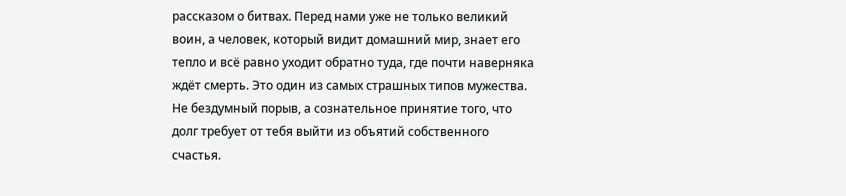рассказом о битвах. Перед нами уже не только великий воин, а человек, который видит домашний мир, знает его тепло и всё равно уходит обратно туда, где почти наверняка ждёт смерть. Это один из самых страшных типов мужества. Не бездумный порыв, а сознательное принятие того, что долг требует от тебя выйти из объятий собственного счастья.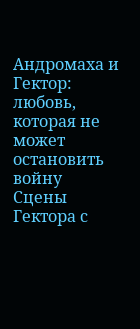Андромаха и Гектор: любовь, которая не может остановить войну
Сцены Гектора с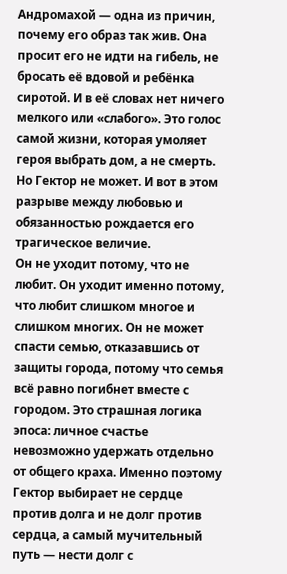Андромахой — одна из причин, почему его образ так жив. Она просит его не идти на гибель, не бросать её вдовой и ребёнка сиротой. И в её словах нет ничего мелкого или «слабого». Это голос самой жизни, которая умоляет героя выбрать дом, а не смерть. Но Гектор не может. И вот в этом разрыве между любовью и обязанностью рождается его трагическое величие.
Он не уходит потому, что не любит. Он уходит именно потому, что любит слишком многое и слишком многих. Он не может спасти семью, отказавшись от защиты города, потому что семья всё равно погибнет вместе с городом. Это страшная логика эпоса: личное счастье невозможно удержать отдельно от общего краха. Именно поэтому Гектор выбирает не сердце против долга и не долг против сердца, а самый мучительный путь — нести долг с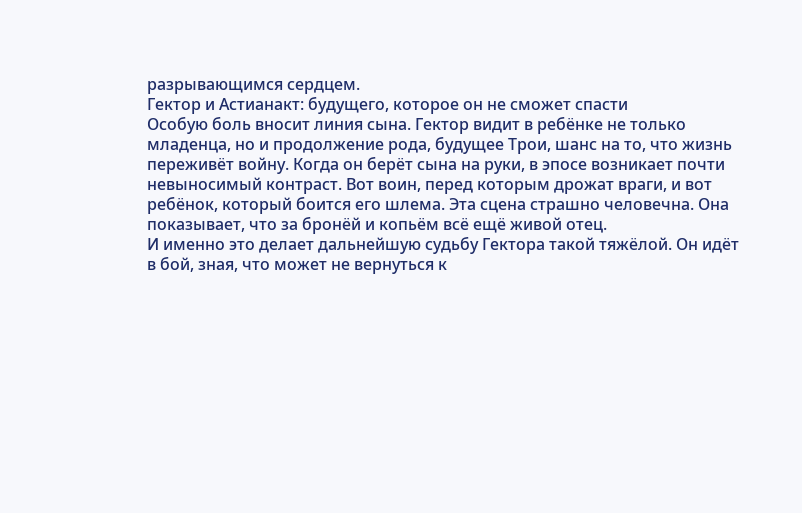разрывающимся сердцем.
Гектор и Астианакт: будущего, которое он не сможет спасти
Особую боль вносит линия сына. Гектор видит в ребёнке не только младенца, но и продолжение рода, будущее Трои, шанс на то, что жизнь переживёт войну. Когда он берёт сына на руки, в эпосе возникает почти невыносимый контраст. Вот воин, перед которым дрожат враги, и вот ребёнок, который боится его шлема. Эта сцена страшно человечна. Она показывает, что за бронёй и копьём всё ещё живой отец.
И именно это делает дальнейшую судьбу Гектора такой тяжёлой. Он идёт в бой, зная, что может не вернуться к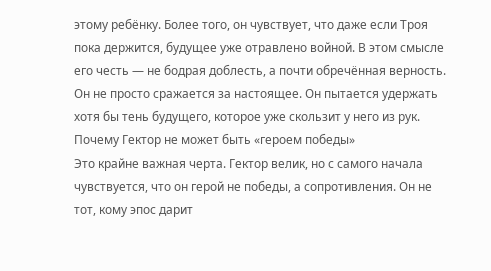этому ребёнку. Более того, он чувствует, что даже если Троя пока держится, будущее уже отравлено войной. В этом смысле его честь — не бодрая доблесть, а почти обречённая верность. Он не просто сражается за настоящее. Он пытается удержать хотя бы тень будущего, которое уже скользит у него из рук.
Почему Гектор не может быть «героем победы»
Это крайне важная черта. Гектор велик, но с самого начала чувствуется, что он герой не победы, а сопротивления. Он не тот, кому эпос дарит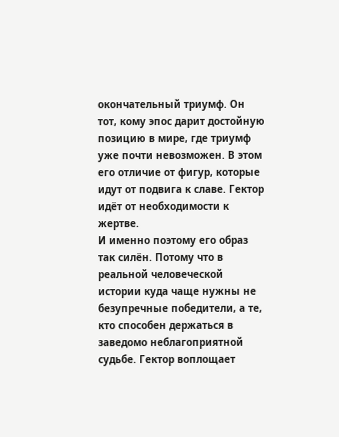окончательный триумф. Он тот, кому эпос дарит достойную позицию в мире, где триумф уже почти невозможен. В этом его отличие от фигур, которые идут от подвига к славе. Гектор идёт от необходимости к жертве.
И именно поэтому его образ так силён. Потому что в реальной человеческой истории куда чаще нужны не безупречные победители, а те, кто способен держаться в заведомо неблагоприятной судьбе. Гектор воплощает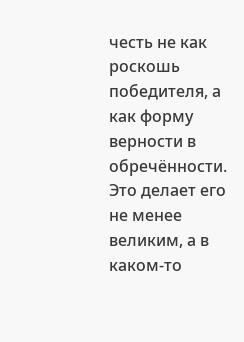честь не как роскошь победителя, а как форму верности в обречённости. Это делает его не менее великим, а в каком-то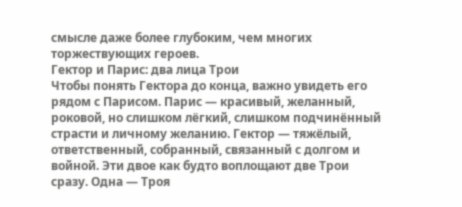смысле даже более глубоким, чем многих торжествующих героев.
Гектор и Парис: два лица Трои
Чтобы понять Гектора до конца, важно увидеть его рядом с Парисом. Парис — красивый, желанный, роковой, но слишком лёгкий, слишком подчинённый страсти и личному желанию. Гектор — тяжёлый, ответственный, собранный, связанный с долгом и войной. Эти двое как будто воплощают две Трои сразу. Одна — Троя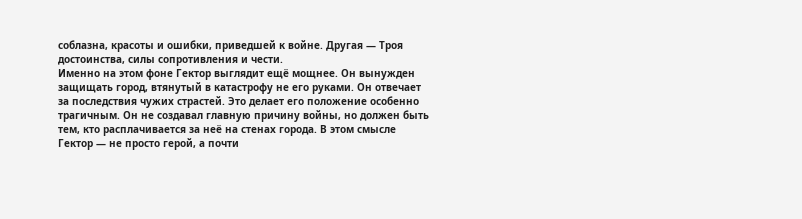соблазна, красоты и ошибки, приведшей к войне. Другая — Троя достоинства, силы сопротивления и чести.
Именно на этом фоне Гектор выглядит ещё мощнее. Он вынужден защищать город, втянутый в катастрофу не его руками. Он отвечает за последствия чужих страстей. Это делает его положение особенно трагичным. Он не создавал главную причину войны, но должен быть тем, кто расплачивается за неё на стенах города. В этом смысле Гектор — не просто герой, а почти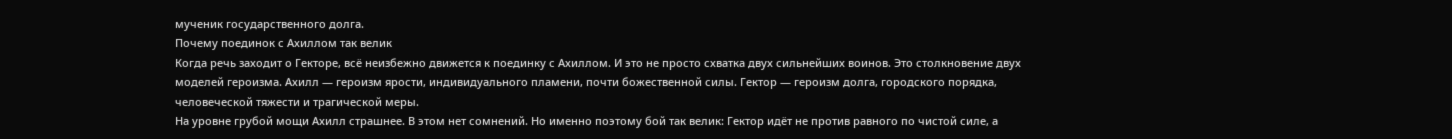мученик государственного долга.
Почему поединок с Ахиллом так велик
Когда речь заходит о Гекторе, всё неизбежно движется к поединку с Ахиллом. И это не просто схватка двух сильнейших воинов. Это столкновение двух моделей героизма. Ахилл — героизм ярости, индивидуального пламени, почти божественной силы. Гектор — героизм долга, городского порядка, человеческой тяжести и трагической меры.
На уровне грубой мощи Ахилл страшнее. В этом нет сомнений. Но именно поэтому бой так велик: Гектор идёт не против равного по чистой силе, а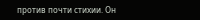против почти стихии. Он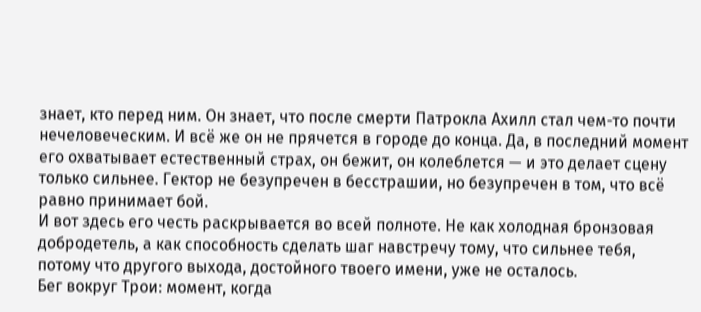знает, кто перед ним. Он знает, что после смерти Патрокла Ахилл стал чем-то почти нечеловеческим. И всё же он не прячется в городе до конца. Да, в последний момент его охватывает естественный страх, он бежит, он колеблется — и это делает сцену только сильнее. Гектор не безупречен в бесстрашии, но безупречен в том, что всё равно принимает бой.
И вот здесь его честь раскрывается во всей полноте. Не как холодная бронзовая добродетель, а как способность сделать шаг навстречу тому, что сильнее тебя, потому что другого выхода, достойного твоего имени, уже не осталось.
Бег вокруг Трои: момент, когда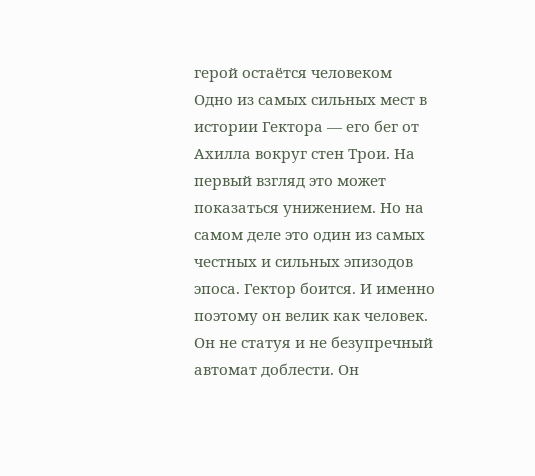герой остаётся человеком
Одно из самых сильных мест в истории Гектора — его бег от Ахилла вокруг стен Трои. На первый взгляд это может показаться унижением. Но на самом деле это один из самых честных и сильных эпизодов эпоса. Гектор боится. И именно поэтому он велик как человек. Он не статуя и не безупречный автомат доблести. Он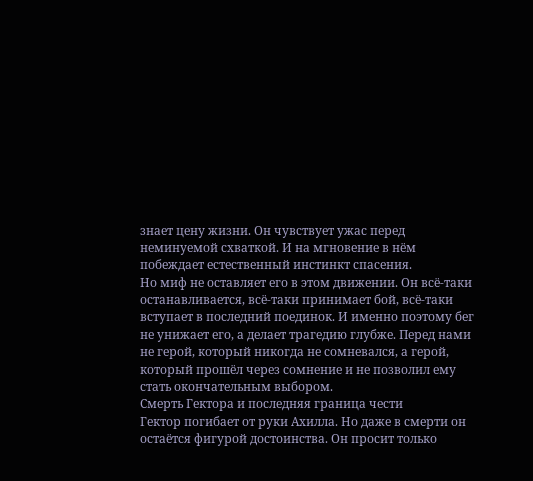знает цену жизни. Он чувствует ужас перед неминуемой схваткой. И на мгновение в нём побеждает естественный инстинкт спасения.
Но миф не оставляет его в этом движении. Он всё-таки останавливается, всё-таки принимает бой, всё-таки вступает в последний поединок. И именно поэтому бег не унижает его, а делает трагедию глубже. Перед нами не герой, который никогда не сомневался, а герой, который прошёл через сомнение и не позволил ему стать окончательным выбором.
Смерть Гектора и последняя граница чести
Гектор погибает от руки Ахилла. Но даже в смерти он остаётся фигурой достоинства. Он просит только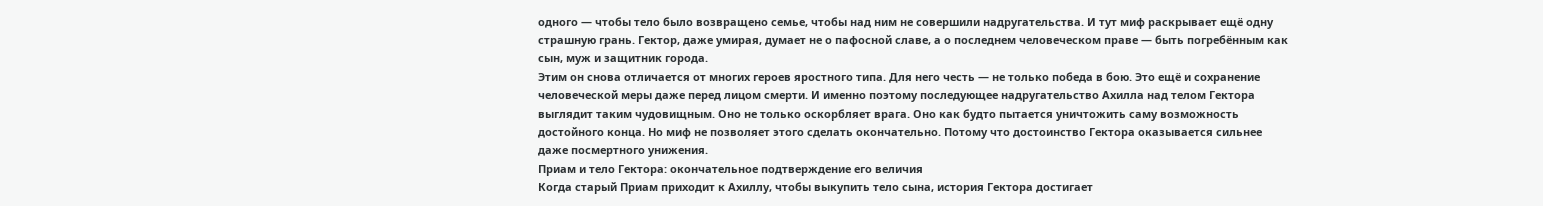одного — чтобы тело было возвращено семье, чтобы над ним не совершили надругательства. И тут миф раскрывает ещё одну страшную грань. Гектор, даже умирая, думает не о пафосной славе, а о последнем человеческом праве — быть погребённым как сын, муж и защитник города.
Этим он снова отличается от многих героев яростного типа. Для него честь — не только победа в бою. Это ещё и сохранение человеческой меры даже перед лицом смерти. И именно поэтому последующее надругательство Ахилла над телом Гектора выглядит таким чудовищным. Оно не только оскорбляет врага. Оно как будто пытается уничтожить саму возможность достойного конца. Но миф не позволяет этого сделать окончательно. Потому что достоинство Гектора оказывается сильнее даже посмертного унижения.
Приам и тело Гектора: окончательное подтверждение его величия
Когда старый Приам приходит к Ахиллу, чтобы выкупить тело сына, история Гектора достигает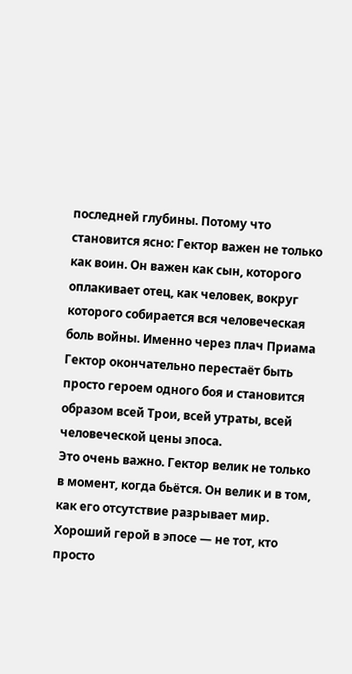последней глубины. Потому что становится ясно: Гектор важен не только как воин. Он важен как сын, которого оплакивает отец, как человек, вокруг которого собирается вся человеческая боль войны. Именно через плач Приама Гектор окончательно перестаёт быть просто героем одного боя и становится образом всей Трои, всей утраты, всей человеческой цены эпоса.
Это очень важно. Гектор велик не только в момент, когда бьётся. Он велик и в том, как его отсутствие разрывает мир. Хороший герой в эпосе — не тот, кто просто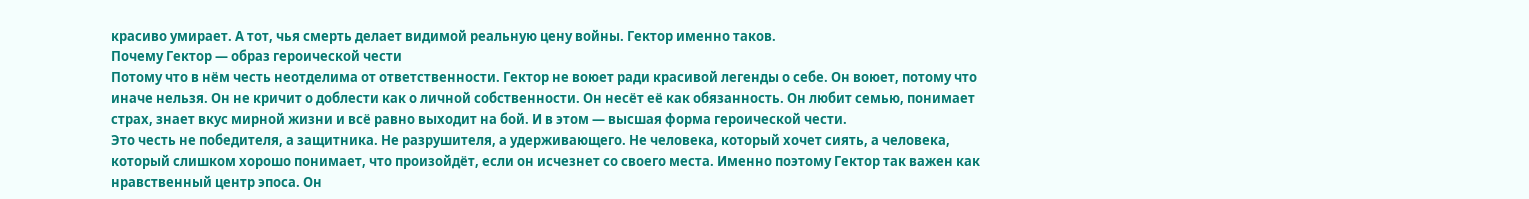красиво умирает. А тот, чья смерть делает видимой реальную цену войны. Гектор именно таков.
Почему Гектор — образ героической чести
Потому что в нём честь неотделима от ответственности. Гектор не воюет ради красивой легенды о себе. Он воюет, потому что иначе нельзя. Он не кричит о доблести как о личной собственности. Он несёт её как обязанность. Он любит семью, понимает страх, знает вкус мирной жизни и всё равно выходит на бой. И в этом — высшая форма героической чести.
Это честь не победителя, а защитника. Не разрушителя, а удерживающего. Не человека, который хочет сиять, а человека, который слишком хорошо понимает, что произойдёт, если он исчезнет со своего места. Именно поэтому Гектор так важен как нравственный центр эпоса. Он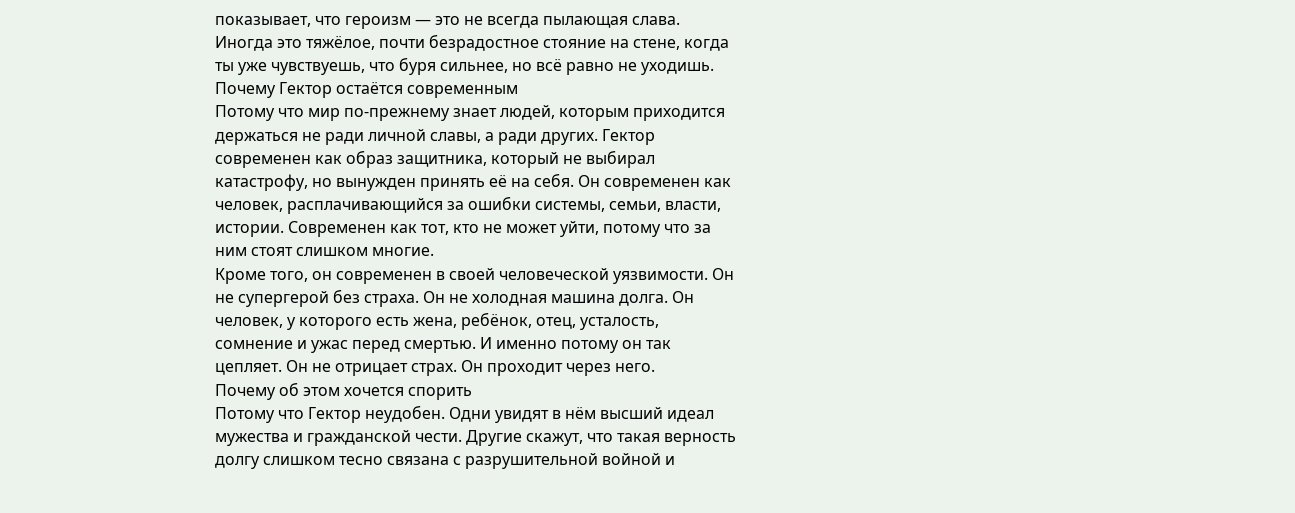показывает, что героизм — это не всегда пылающая слава. Иногда это тяжёлое, почти безрадостное стояние на стене, когда ты уже чувствуешь, что буря сильнее, но всё равно не уходишь.
Почему Гектор остаётся современным
Потому что мир по-прежнему знает людей, которым приходится держаться не ради личной славы, а ради других. Гектор современен как образ защитника, который не выбирал катастрофу, но вынужден принять её на себя. Он современен как человек, расплачивающийся за ошибки системы, семьи, власти, истории. Современен как тот, кто не может уйти, потому что за ним стоят слишком многие.
Кроме того, он современен в своей человеческой уязвимости. Он не супергерой без страха. Он не холодная машина долга. Он человек, у которого есть жена, ребёнок, отец, усталость, сомнение и ужас перед смертью. И именно потому он так цепляет. Он не отрицает страх. Он проходит через него.
Почему об этом хочется спорить
Потому что Гектор неудобен. Одни увидят в нём высший идеал мужества и гражданской чести. Другие скажут, что такая верность долгу слишком тесно связана с разрушительной войной и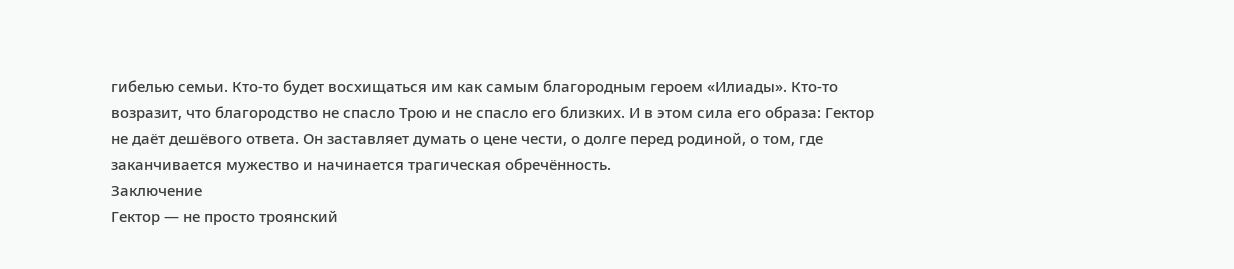гибелью семьи. Кто-то будет восхищаться им как самым благородным героем «Илиады». Кто-то возразит, что благородство не спасло Трою и не спасло его близких. И в этом сила его образа: Гектор не даёт дешёвого ответа. Он заставляет думать о цене чести, о долге перед родиной, о том, где заканчивается мужество и начинается трагическая обречённость.
Заключение
Гектор — не просто троянский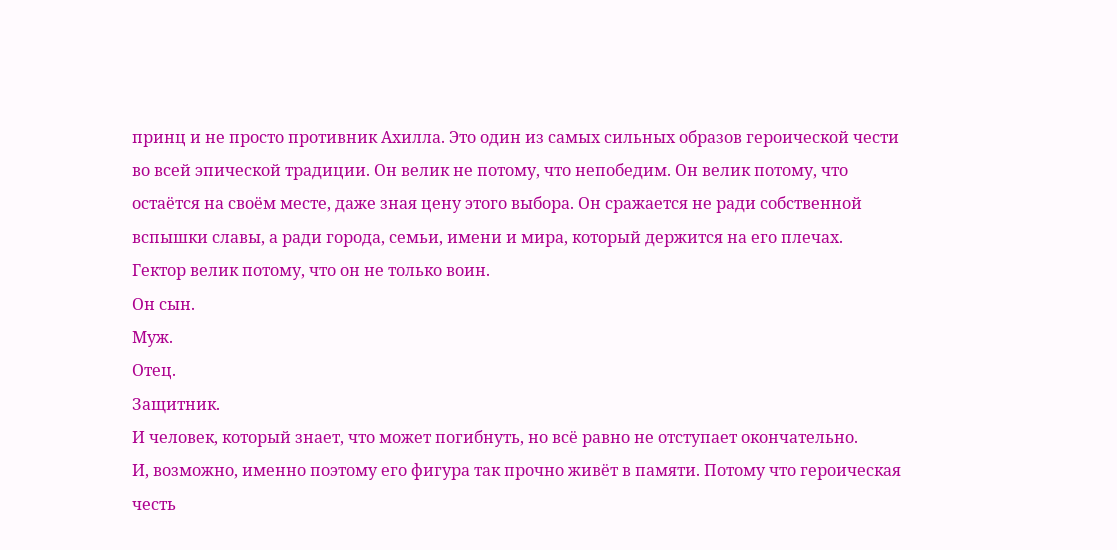принц и не просто противник Ахилла. Это один из самых сильных образов героической чести во всей эпической традиции. Он велик не потому, что непобедим. Он велик потому, что остаётся на своём месте, даже зная цену этого выбора. Он сражается не ради собственной вспышки славы, а ради города, семьи, имени и мира, который держится на его плечах.
Гектор велик потому, что он не только воин.
Он сын.
Муж.
Отец.
Защитник.
И человек, который знает, что может погибнуть, но всё равно не отступает окончательно.
И, возможно, именно поэтому его фигура так прочно живёт в памяти. Потому что героическая честь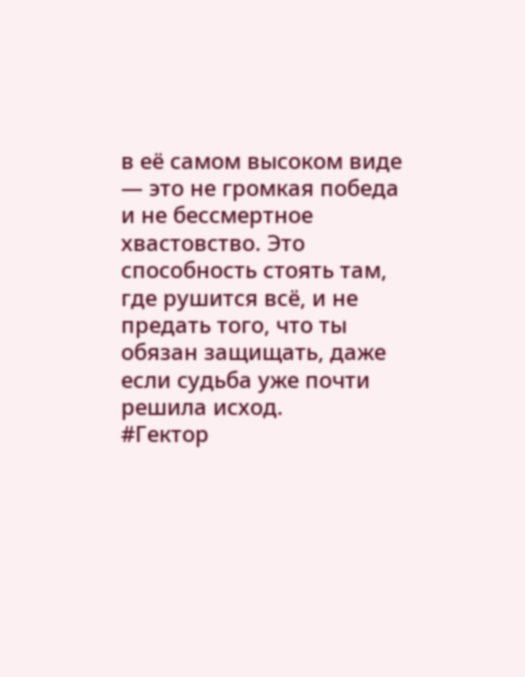в её самом высоком виде — это не громкая победа и не бессмертное хвастовство. Это способность стоять там, где рушится всё, и не предать того, что ты обязан защищать, даже если судьба уже почти решила исход.
#Гектор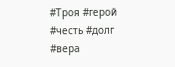#Троя #герой #честь #долг #вера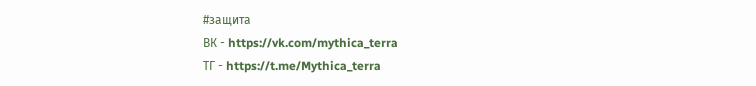#защита
ВК - https://vk.com/mythica_terra
ТГ - https://t.me/Mythica_terra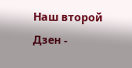Наш второй Дзен -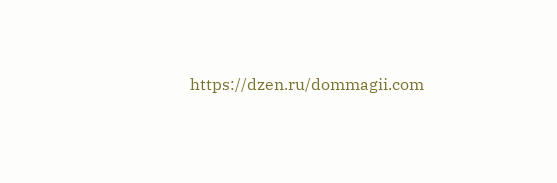https://dzen.ru/dommagii.com